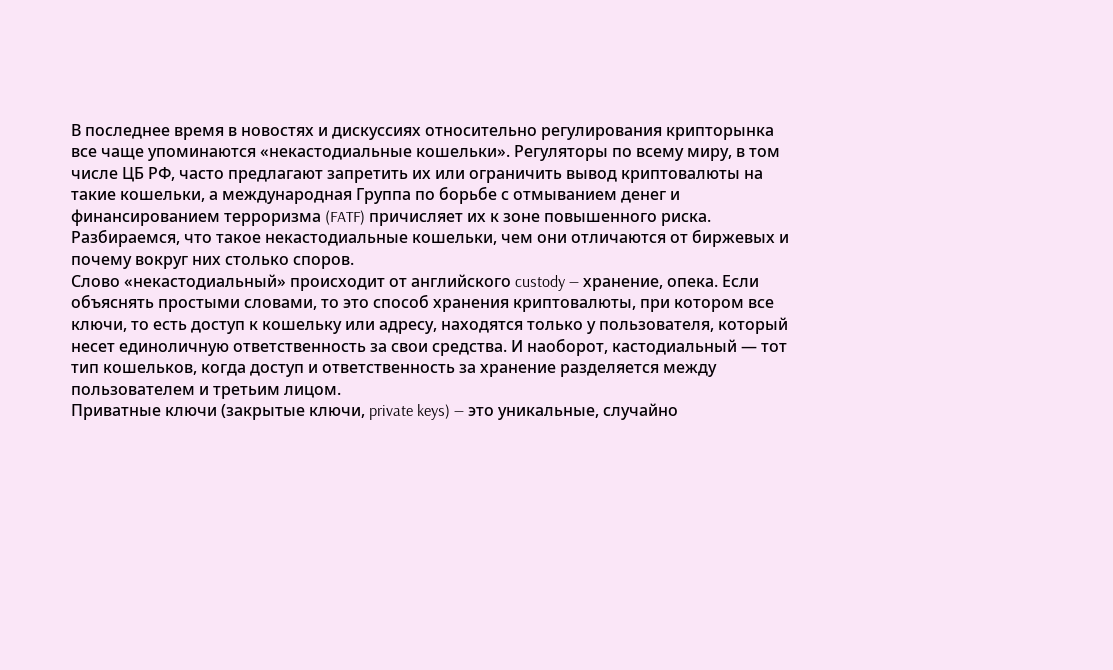В последнее время в новостях и дискуссиях относительно регулирования крипторынка все чаще упоминаются «некастодиальные кошельки». Регуляторы по всему миру, в том числе ЦБ РФ, часто предлагают запретить их или ограничить вывод криптовалюты на такие кошельки, а международная Группа по борьбе с отмыванием денег и финансированием терроризма (FATF) причисляет их к зоне повышенного риска. Разбираемся, что такое некастодиальные кошельки, чем они отличаются от биржевых и почему вокруг них столько споров.
Слово «некастодиальный» происходит от английского custody — хранение, опека. Если объяснять простыми словами, то это способ хранения криптовалюты, при котором все ключи, то есть доступ к кошельку или адресу, находятся только у пользователя, который несет единоличную ответственность за свои средства. И наоборот, кастодиальный — тот тип кошельков, когда доступ и ответственность за хранение разделяется между пользователем и третьим лицом.
Приватные ключи (закрытые ключи, private keys) — это уникальные, случайно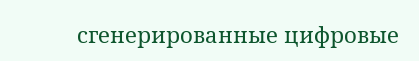сгенерированные цифровые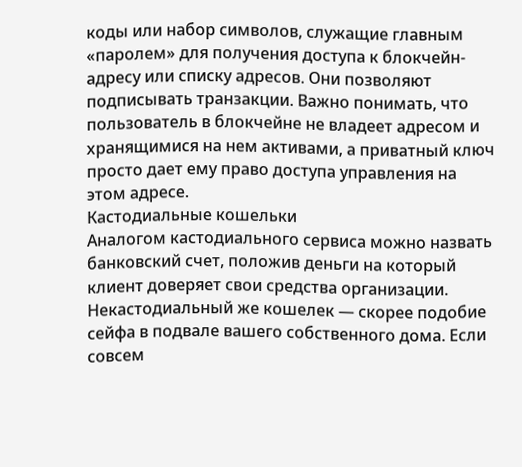коды или набор символов, служащие главным «паролем» для получения доступа к блокчейн-адресу или списку адресов. Они позволяют подписывать транзакции. Важно понимать, что пользователь в блокчейне не владеет адресом и хранящимися на нем активами, а приватный ключ просто дает ему право доступа управления на этом адресе.
Кастодиальные кошельки
Аналогом кастодиального сервиса можно назвать банковский счет, положив деньги на который клиент доверяет свои средства организации. Некастодиальный же кошелек — скорее подобие сейфа в подвале вашего собственного дома. Если совсем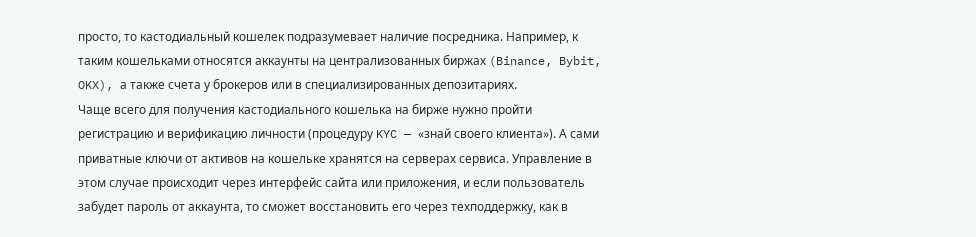просто, то кастодиальный кошелек подразумевает наличие посредника. Например, к таким кошельками относятся аккаунты на централизованных биржах (Binance, Bybit, OKX), а также счета у брокеров или в специализированных депозитариях.
Чаще всего для получения кастодиального кошелька на бирже нужно пройти регистрацию и верификацию личности (процедуру KYC — «знай своего клиента»). А сами приватные ключи от активов на кошельке хранятся на серверах сервиса. Управление в этом случае происходит через интерфейс сайта или приложения, и если пользователь забудет пароль от аккаунта, то сможет восстановить его через техподдержку, как в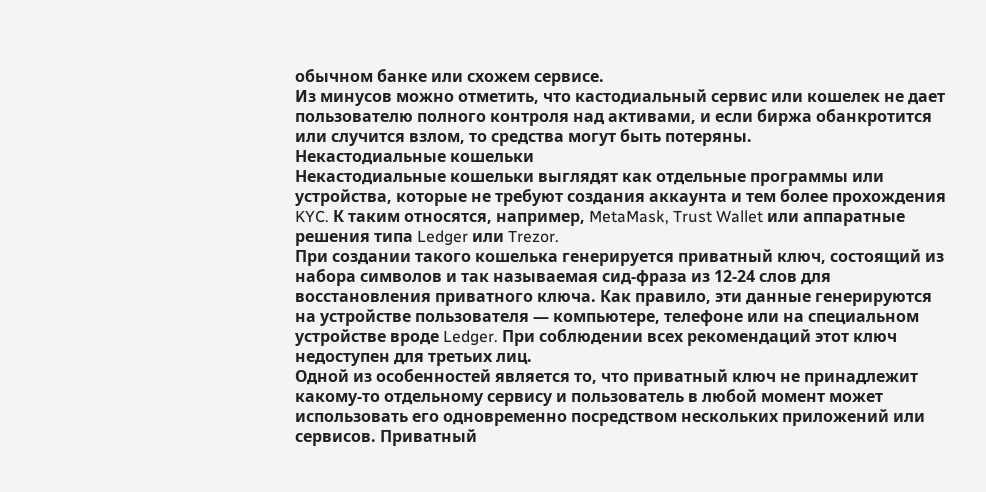обычном банке или схожем сервисе.
Из минусов можно отметить, что кастодиальный сервис или кошелек не дает пользователю полного контроля над активами, и если биржа обанкротится или случится взлом, то средства могут быть потеряны.
Некастодиальные кошельки
Некастодиальные кошельки выглядят как отдельные программы или устройства, которые не требуют создания аккаунта и тем более прохождения KYC. К таким относятся, например, MetaMask, Trust Wallet или аппаратные решения типа Ledger или Trezor.
При создании такого кошелька генерируется приватный ключ, состоящий из набора символов и так называемая сид-фраза из 12-24 слов для восстановления приватного ключа. Как правило, эти данные генерируются на устройстве пользователя — компьютере, телефоне или на специальном устройстве вроде Ledger. При соблюдении всех рекомендаций этот ключ недоступен для третьих лиц.
Одной из особенностей является то, что приватный ключ не принадлежит какому-то отдельному сервису и пользователь в любой момент может использовать его одновременно посредством нескольких приложений или сервисов. Приватный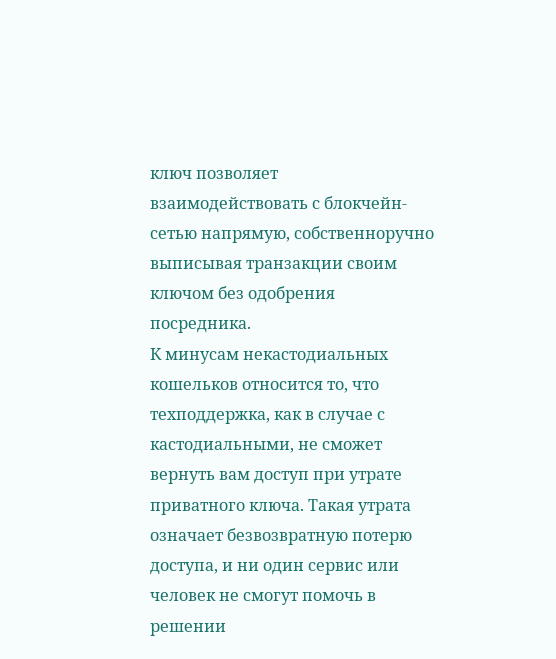ключ позволяет взаимодействовать с блокчейн-сетью напрямую, собственноручно выписывая транзакции своим ключом без одобрения посредника.
К минусам некастодиальных кошельков относится то, что техподдержка, как в случае с кастодиальными, не сможет вернуть вам доступ при утрате приватного ключа. Такая утрата означает безвозвратную потерю доступа, и ни один сервис или человек не смогут помочь в решении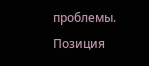проблемы.
Позиция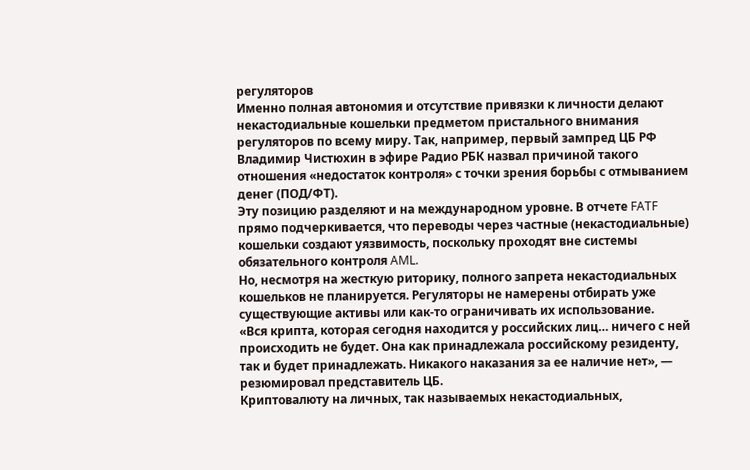регуляторов
Именно полная автономия и отсутствие привязки к личности делают некастодиальные кошельки предметом пристального внимания регуляторов по всему миру. Так, например, первый зампред ЦБ РФ Владимир Чистюхин в эфире Радио РБК назвал причиной такого отношения «недостаток контроля» с точки зрения борьбы с отмыванием денег (ПОД/ФТ).
Эту позицию разделяют и на международном уровне. В отчете FATF прямо подчеркивается, что переводы через частные (некастодиальные) кошельки создают уязвимость, поскольку проходят вне системы обязательного контроля AML.
Но, несмотря на жесткую риторику, полного запрета некастодиальных кошельков не планируется. Регуляторы не намерены отбирать уже существующие активы или как-то ограничивать их использование.
«Вся крипта, которая сегодня находится у российских лиц… ничего с ней происходить не будет. Она как принадлежала российскому резиденту, так и будет принадлежать. Никакого наказания за ее наличие нет», — резюмировал представитель ЦБ.
Криптовалюту на личных, так называемых некастодиальных,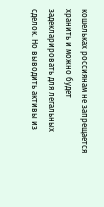кошельках россиянам не запрещается хранить и можно будет задекларировать для легальных сделок. Но выводить активы из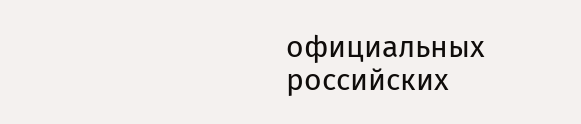официальных российских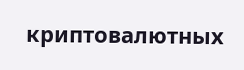криптовалютных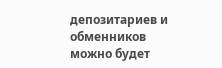депозитариев и обменников можно будет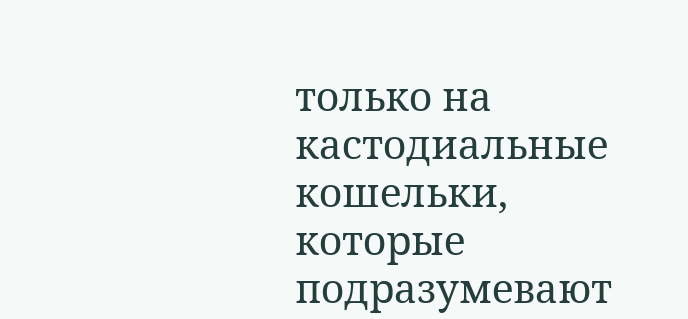только на кастодиальные кошельки, которые подразумевают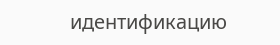идентификацию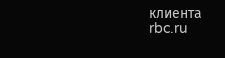клиента
rbc.ru